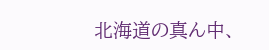北海道の真ん中、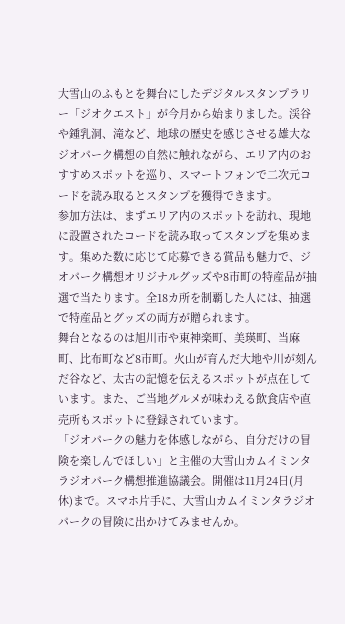大雪山のふもとを舞台にしたデジタルスタンプラリー「ジオクエスト」が今月から始まりました。渓谷や鍾乳洞、滝など、地球の歴史を感じさせる雄大なジオパーク構想の自然に触れながら、エリア内のおすすめスポットを巡り、スマートフォンで二次元コードを読み取るとスタンプを獲得できます。
参加方法は、まずエリア内のスポットを訪れ、現地に設置されたコードを読み取ってスタンプを集めます。集めた数に応じて応募できる賞品も魅力で、ジオパーク構想オリジナルグッズや8市町の特産品が抽選で当たります。全18カ所を制覇した人には、抽選で特産品とグッズの両方が贈られます。
舞台となるのは旭川市や東神楽町、美瑛町、当麻町、比布町など8市町。火山が育んだ大地や川が刻んだ谷など、太古の記憶を伝えるスポットが点在しています。また、ご当地グルメが味わえる飲食店や直売所もスポットに登録されています。
「ジオパークの魅力を体感しながら、自分だけの冒険を楽しんでほしい」と主催の大雪山カムイミンタラジオパーク構想推進協議会。開催は11月24日(月休)まで。スマホ片手に、大雪山カムイミンタラジオパークの冒険に出かけてみませんか。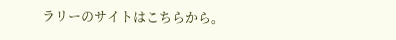ラリーのサイトはこちらから。